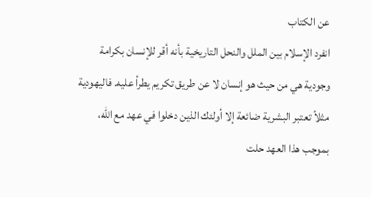عن الكتاب
انفرد الإسلام بين الملل والنحل التاريخية بأنه أقر للإنسان بكرامة وجودية هي من حيث هو إنسان لا عن طريق تكريم يطرأ عليه. فاليهودية مثلاً تعتبر البشرية ضائعة إلا أولئك الذين دخلوا في عهد مع الله، بموجب هذا العهد حلت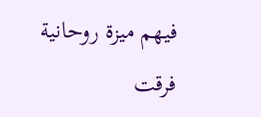فيهم ميزة روحانية فرقت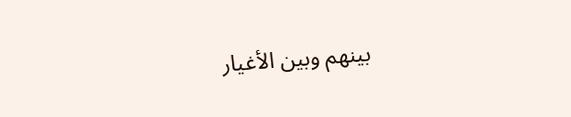بينهم وبين الأغيار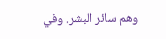وهم سائر البشر. وفي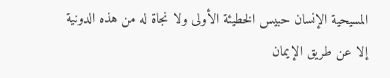المسيحية الإنسان حبيس الخطيئة الأولى ولا نجاة له من هذه الدونية إلا عن طريق الإيمان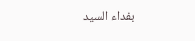بفداء السيد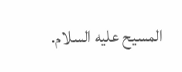المسيح عليه السلام.